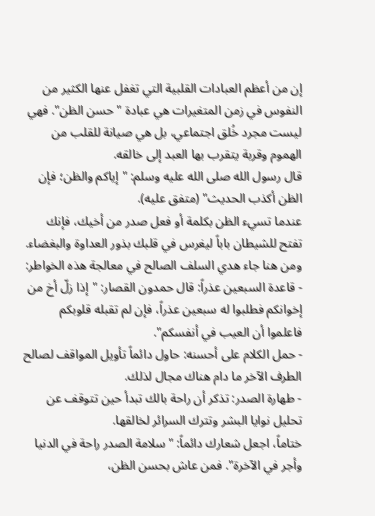إن من أعظم العبادات القلبية التي تغفل عنها الكثير من النفوس في زمن المتغيرات هي عبادة "حسن الظن". فهي ليست مجرد خُلق اجتماعي، بل هي صيانة للقلب من الهموم وقربة يتقرب بها العبد إلى خالقه.
قال رسول الله صلى الله عليه وسلم: "إياكم والظن؛ فإن الظن أكذب الحديث" (متفق عليه).
عندما تسيء الظن بكلمة أو فعل صدر من أخيك، فإنك تفتح للشيطان باباً ليغرس في قلبك بذور العداوة والبغضاء. ومن هنا جاء هدي السلف الصالح في معالجة هذه الخواطر:
- قاعدة السبعين عذراً: قال حمدون القصار: "إذا زلّ أخ من إخوانكم فطلبوا له سبعين عذراً، فإن لم تقبله قلوبكم فاعلموا أن العيب في أنفسكم".
- حمل الكلام على أحسنه: حاول دائماً تأويل المواقف لصالح الطرف الآخر ما دام هناك مجال لذلك.
- طهارة الصدر: تذكر أن راحة بالك تبدأ حين تتوقف عن تحليل نوايا البشر وتترك السرائر لخالقها.
ختاماً، اجعل شعارك دائماً: "سلامة الصدر راحة في الدنيا وأجر في الآخرة". فمن عاش بحسن الظن،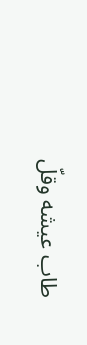طاب عيشه وقلّ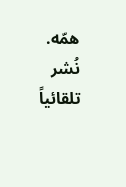همّه.
نُشر تلقائياً